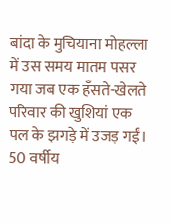बांदा के मुचियाना मोहल्ला में उस समय मातम पसर गया जब एक हँसते-खेलते परिवार की खुशियां एक पल के झगड़े में उजड़ गईं। 50 वर्षीय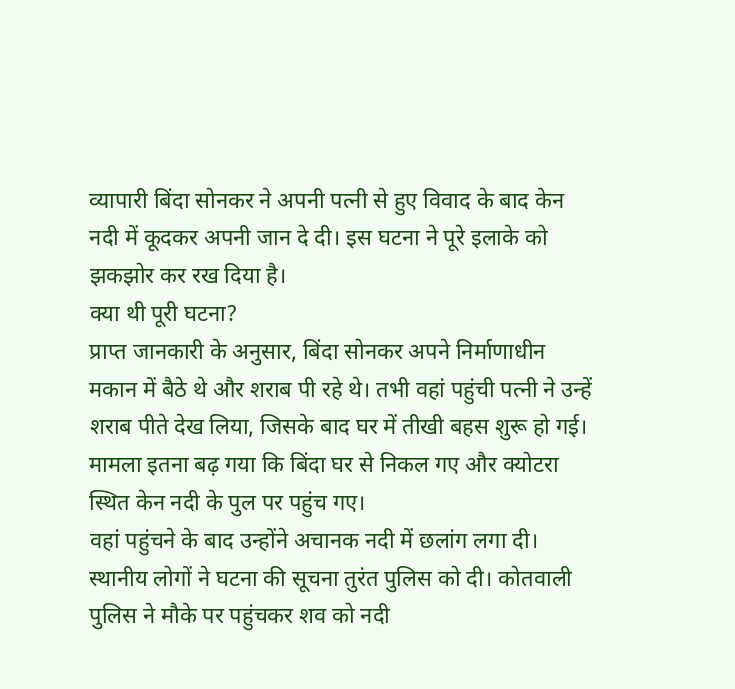व्यापारी बिंदा सोनकर ने अपनी पत्नी से हुए विवाद के बाद केन नदी में कूदकर अपनी जान दे दी। इस घटना ने पूरे इलाके को झकझोर कर रख दिया है।
क्या थी पूरी घटना?
प्राप्त जानकारी के अनुसार, बिंदा सोनकर अपने निर्माणाधीन मकान में बैठे थे और शराब पी रहे थे। तभी वहां पहुंची पत्नी ने उन्हें शराब पीते देख लिया, जिसके बाद घर में तीखी बहस शुरू हो गई। मामला इतना बढ़ गया कि बिंदा घर से निकल गए और क्योटरा स्थित केन नदी के पुल पर पहुंच गए।
वहां पहुंचने के बाद उन्होंने अचानक नदी में छलांग लगा दी। स्थानीय लोगों ने घटना की सूचना तुरंत पुलिस को दी। कोतवाली पुलिस ने मौके पर पहुंचकर शव को नदी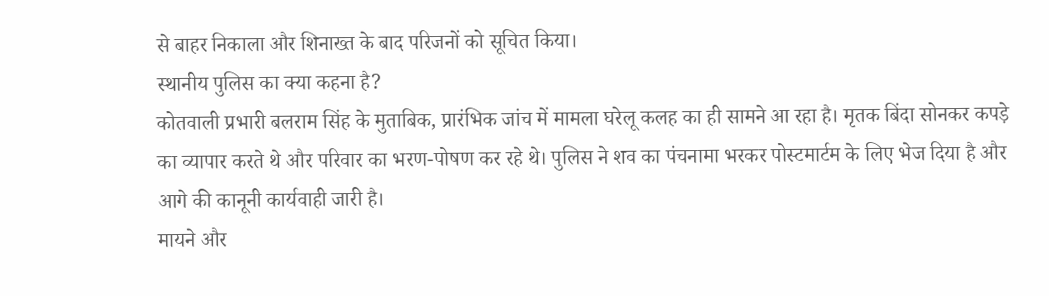से बाहर निकाला और शिनाख्त के बाद परिजनों को सूचित किया।
स्थानीय पुलिस का क्या कहना है?
कोतवाली प्रभारी बलराम सिंह के मुताबिक, प्रारंभिक जांच में मामला घरेलू कलह का ही सामने आ रहा है। मृतक बिंदा सोनकर कपड़े का व्यापार करते थे और परिवार का भरण-पोषण कर रहे थे। पुलिस ने शव का पंचनामा भरकर पोस्टमार्टम के लिए भेज दिया है और आगे की कानूनी कार्यवाही जारी है।
मायने और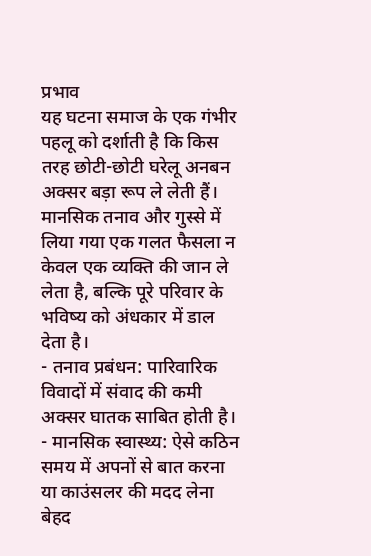प्रभाव
यह घटना समाज के एक गंभीर पहलू को दर्शाती है कि किस तरह छोटी-छोटी घरेलू अनबन अक्सर बड़ा रूप ले लेती हैं। मानसिक तनाव और गुस्से में लिया गया एक गलत फैसला न केवल एक व्यक्ति की जान ले लेता है, बल्कि पूरे परिवार के भविष्य को अंधकार में डाल देता है।
- तनाव प्रबंधन: पारिवारिक विवादों में संवाद की कमी अक्सर घातक साबित होती है।
- मानसिक स्वास्थ्य: ऐसे कठिन समय में अपनों से बात करना या काउंसलर की मदद लेना बेहद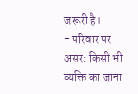जरूरी है।
- परिवार पर असर: किसी भी व्यक्ति का जाना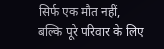सिर्फ एक मौत नहीं, बल्कि पूरे परिवार के लिए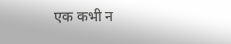एक कभी न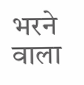भरने वाला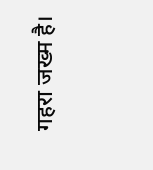गहरा जख्म है।